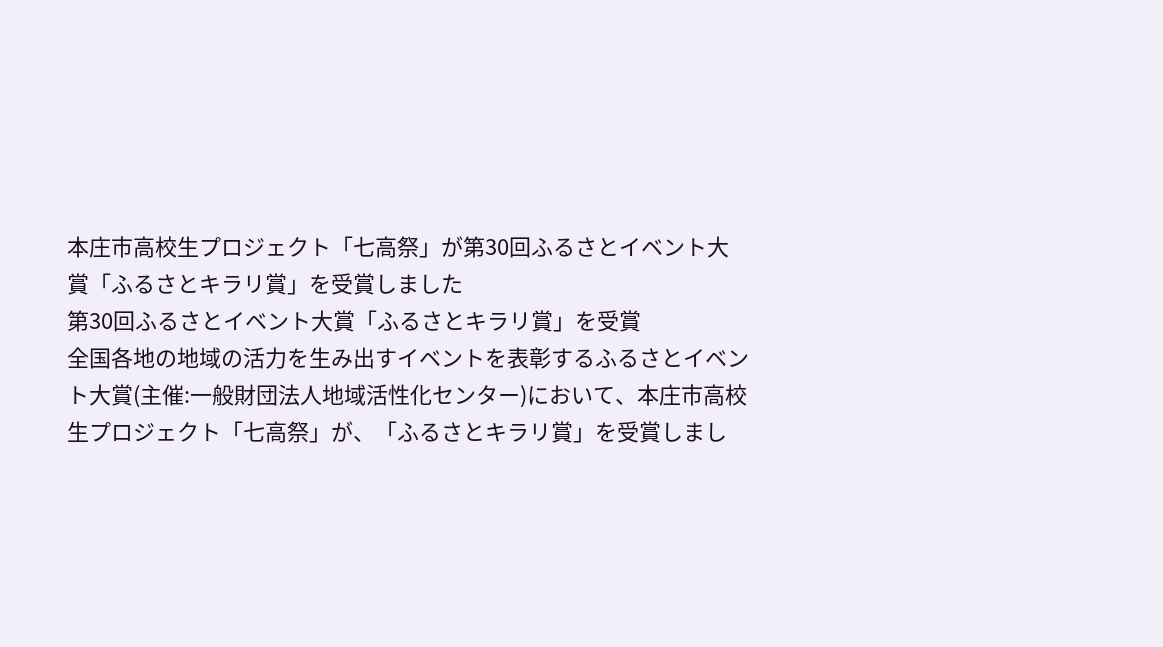本庄市高校生プロジェクト「七高祭」が第30回ふるさとイベント大賞「ふるさとキラリ賞」を受賞しました
第30回ふるさとイベント大賞「ふるさとキラリ賞」を受賞
全国各地の地域の活力を生み出すイベントを表彰するふるさとイベント大賞(主催:一般財団法人地域活性化センター)において、本庄市高校生プロジェクト「七高祭」が、「ふるさとキラリ賞」を受賞しまし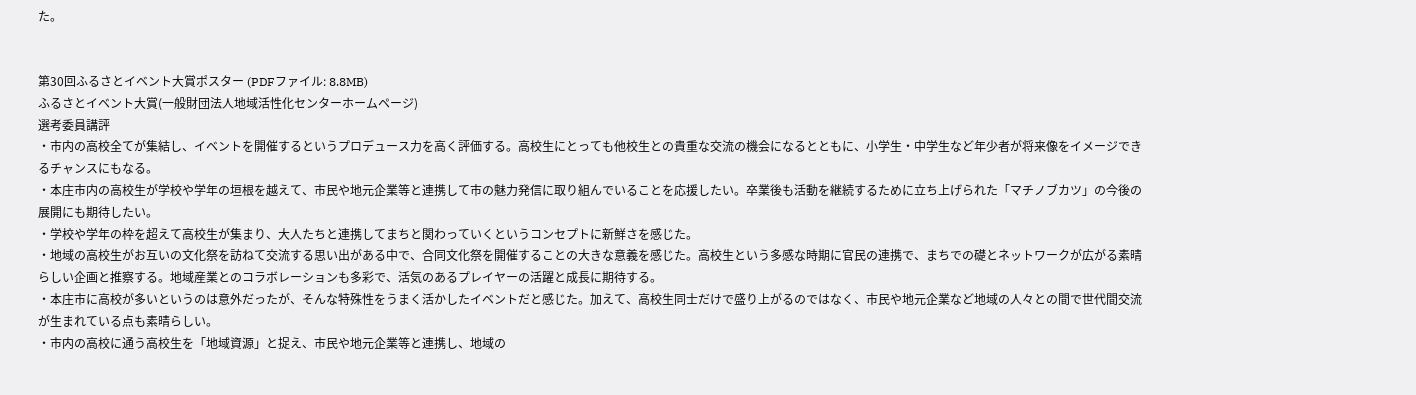た。


第30回ふるさとイベント大賞ポスター (PDFファイル: 8.8MB)
ふるさとイベント大賞(一般財団法人地域活性化センターホームページ)
選考委員講評
・市内の高校全てが集結し、イベントを開催するというプロデュース力を高く評価する。高校生にとっても他校生との貴重な交流の機会になるとともに、小学生・中学生など年少者が将来像をイメージできるチャンスにもなる。
・本庄市内の高校生が学校や学年の垣根を越えて、市民や地元企業等と連携して市の魅力発信に取り組んでいることを応援したい。卒業後も活動を継続するために立ち上げられた「マチノブカツ」の今後の展開にも期待したい。
・学校や学年の枠を超えて高校生が集まり、大人たちと連携してまちと関わっていくというコンセプトに新鮮さを感じた。
・地域の高校生がお互いの文化祭を訪ねて交流する思い出がある中で、合同文化祭を開催することの大きな意義を感じた。高校生という多感な時期に官民の連携で、まちでの礎とネットワークが広がる素晴らしい企画と推察する。地域産業とのコラボレーションも多彩で、活気のあるプレイヤーの活躍と成長に期待する。
・本庄市に高校が多いというのは意外だったが、そんな特殊性をうまく活かしたイベントだと感じた。加えて、高校生同士だけで盛り上がるのではなく、市民や地元企業など地域の人々との間で世代間交流が生まれている点も素晴らしい。
・市内の高校に通う高校生を「地域資源」と捉え、市民や地元企業等と連携し、地域の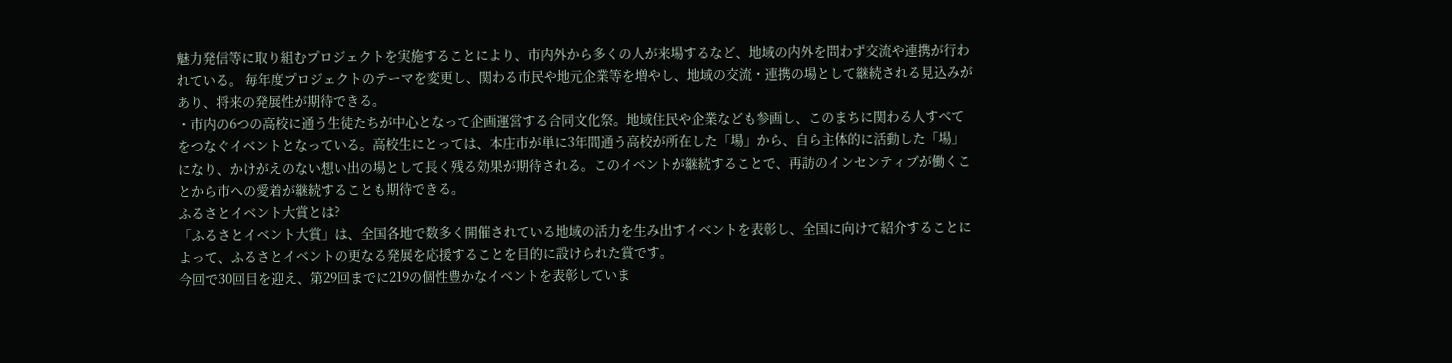魅力発信等に取り組むプロジェクトを実施することにより、市内外から多くの人が来場するなど、地域の内外を問わず交流や連携が行われている。 毎年度プロジェクトのテーマを変更し、関わる市民や地元企業等を増やし、地域の交流・連携の場として継続される見込みがあり、将来の発展性が期待できる。
・市内の6つの高校に通う生徒たちが中心となって企画運営する合同文化祭。地域住民や企業なども参画し、このまちに関わる人すべてをつなぐイベントとなっている。高校生にとっては、本庄市が単に3年間通う高校が所在した「場」から、自ら主体的に活動した「場」になり、かけがえのない想い出の場として長く残る効果が期待される。このイベントが継続することで、再訪のインセンティブが働くことから市への愛着が継続することも期待できる。
ふるさとイベント大賞とは?
「ふるさとイベント大賞」は、全国各地で数多く開催されている地域の活力を生み出すイベントを表彰し、全国に向けて紹介することによって、ふるさとイベントの更なる発展を応援することを目的に設けられた賞です。
今回で30回目を迎え、第29回までに219の個性豊かなイベントを表彰していま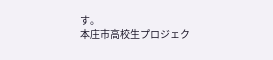す。
本庄市高校生プロジェク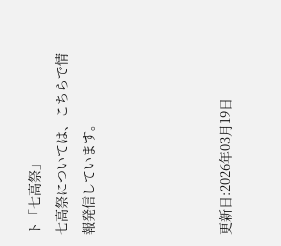ト「七高祭」
七高祭については、こちらで情報発信しています。




更新日:2026年03月19日